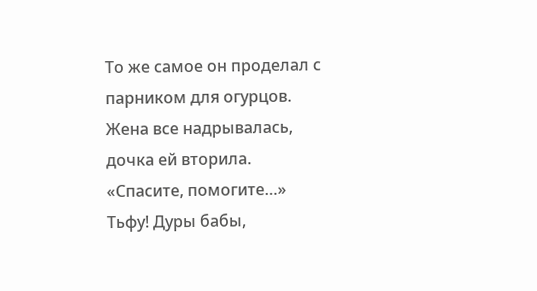То же самое он проделал с парником для огурцов.
Жена все надрывалась, дочка ей вторила. «Спасите, помогите…» Тьфу! Дуры бабы,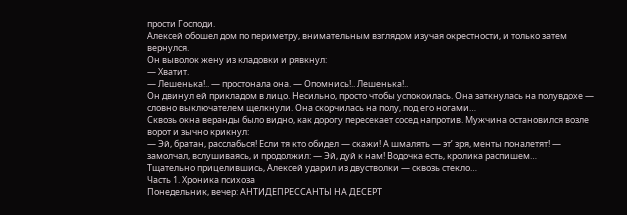прости Господи.
Алексей обошел дом по периметру, внимательным взглядом изучая окрестности, и только затем вернулся.
Он выволок жену из кладовки и рявкнул:
— Хватит.
— Лешенька!.. — простонала она. — Опомнись!.. Лешенька!..
Он двинул ей прикладом в лицо. Несильно, просто чтобы успокоилась. Она заткнулась на полувдохе — словно выключателем щелкнули. Она скорчилась на полу, под его ногами…
Сквозь окна веранды было видно, как дорогу пересекает сосед напротив. Мужчина остановился возле ворот и зычно крикнул:
— Эй, братан, расслабься! Если тя кто обидел — скажи! А шмалять — эт’ зря, менты поналетят! — замолчал, вслушиваясь, и продолжил: — Эй, дуй к нам! Водочка есть, кролика распишем…
Тщательно прицелившись, Алексей ударил из двустволки — сквозь стекло…
Часть 1. Хроника психоза
Понедельник, вечер: АНТИДЕПРЕССАНТЫ НА ДЕСЕРТ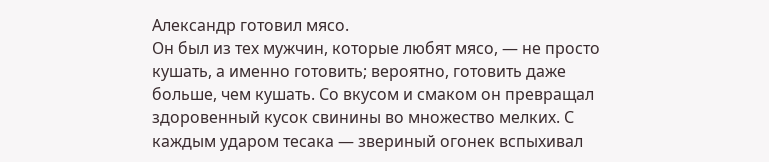Александр готовил мясо.
Он был из тех мужчин, которые любят мясо, — не просто кушать, а именно готовить; вероятно, готовить даже больше, чем кушать. Со вкусом и смаком он превращал здоровенный кусок свинины во множество мелких. С каждым ударом тесака — звериный огонек вспыхивал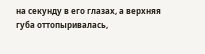на секунду в его глазах, а верхняя губа оттопыривалась,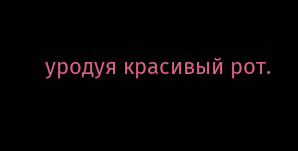уродуя красивый рот.